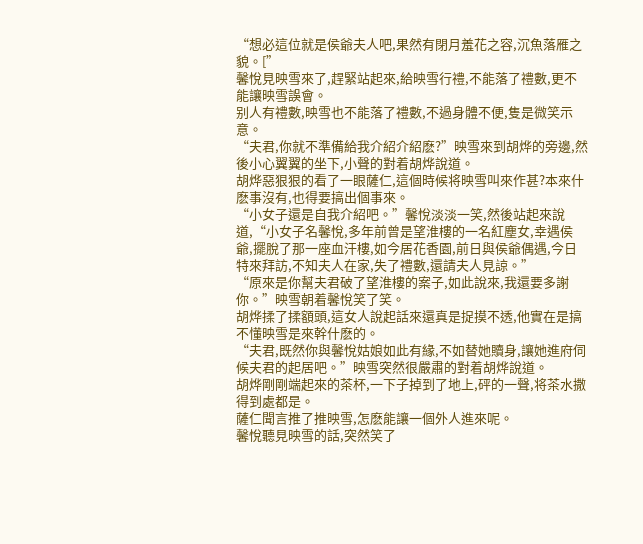“想必這位就是侯爺夫人吧,果然有閉月羞花之容,沉魚落雁之貌。[”
馨悅見映雪來了,趕緊站起來,給映雪行禮,不能落了禮數,更不能讓映雪誤會。
别人有禮數,映雪也不能落了禮數,不過身體不便,隻是微笑示意。
“夫君,你就不準備給我介紹介紹麽?”映雪來到胡烨的旁邊,然後小心翼翼的坐下,小聲的對着胡烨說道。
胡烨惡狠狠的看了一眼薩仁,這個時候将映雪叫來作甚?本來什麽事沒有,也得要搞出個事來。
“小女子還是自我介紹吧。”馨悅淡淡一笑,然後站起來說道,“小女子名馨悅,多年前曾是望淮樓的一名紅塵女,幸遇侯爺,擺脫了那一座血汗樓,如今居花香園,前日與侯爺偶遇,今日特來拜訪,不知夫人在家,失了禮數,還請夫人見諒。”
“原來是你幫夫君破了望淮樓的案子,如此說來,我還要多謝你。”映雪朝着馨悅笑了笑。
胡烨揉了揉額頭,這女人說起話來還真是捉摸不透,他實在是搞不懂映雪是來幹什麽的。
“夫君,既然你與馨悅姑娘如此有緣,不如替她贖身,讓她進府伺候夫君的起居吧。”映雪突然很嚴肅的對着胡烨說道。
胡烨剛剛端起來的茶杯,一下子掉到了地上,砰的一聲,将茶水撒得到處都是。
薩仁聞言推了推映雪,怎麽能讓一個外人進來呢。
馨悅聽見映雪的話,突然笑了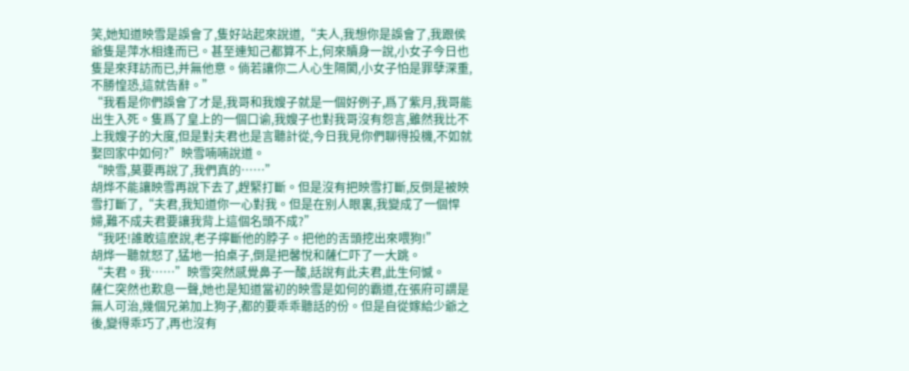笑,她知道映雪是誤會了,隻好站起來說道,“夫人,我想你是誤會了,我跟侯爺隻是萍水相逢而已。甚至連知己都算不上,何來贖身一說,小女子今日也隻是來拜訪而已,并無他意。倘若讓你二人心生隔閡,小女子怕是罪孽深重,不勝惶恐,這就告辭。”
“我看是你們誤會了才是,我哥和我嫂子就是一個好例子,爲了紫月,我哥能出生入死。隻爲了皇上的一個口谕,我嫂子也對我哥沒有怨言,雖然我比不上我嫂子的大度,但是對夫君也是言聽計從,今日我見你們聊得投機,不如就娶回家中如何?”映雪喃喃說道。
“映雪,莫要再說了,我們真的……”
胡烨不能讓映雪再說下去了,趕緊打斷。但是沒有把映雪打斷,反倒是被映雪打斷了,“夫君,我知道你一心對我。但是在别人眼裏,我變成了一個悍婦,難不成夫君要讓我背上這個名頭不成?”
“我呸!誰敢這麽說,老子擰斷他的脖子。把他的舌頭挖出來喂狗!”
胡烨一聽就怒了,猛地一拍桌子,倒是把馨悅和薩仁吓了一大跳。
“夫君。我……”映雪突然感覺鼻子一酸,話說有此夫君,此生何憾。
薩仁突然也歎息一聲,她也是知道當初的映雪是如何的霸道,在張府可謂是無人可治,幾個兄弟加上狗子,都的要乖乖聽話的份。但是自從嫁給少爺之後,變得乖巧了,再也沒有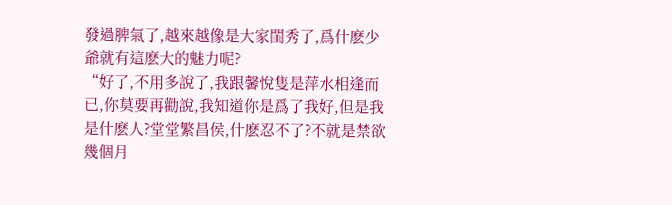發過脾氣了,越來越像是大家閨秀了,爲什麽少爺就有這麽大的魅力呢?
“好了,不用多說了,我跟馨悅隻是萍水相逢而已,你莫要再勸說,我知道你是爲了我好,但是我是什麽人?堂堂繁昌侯,什麽忍不了?不就是禁欲幾個月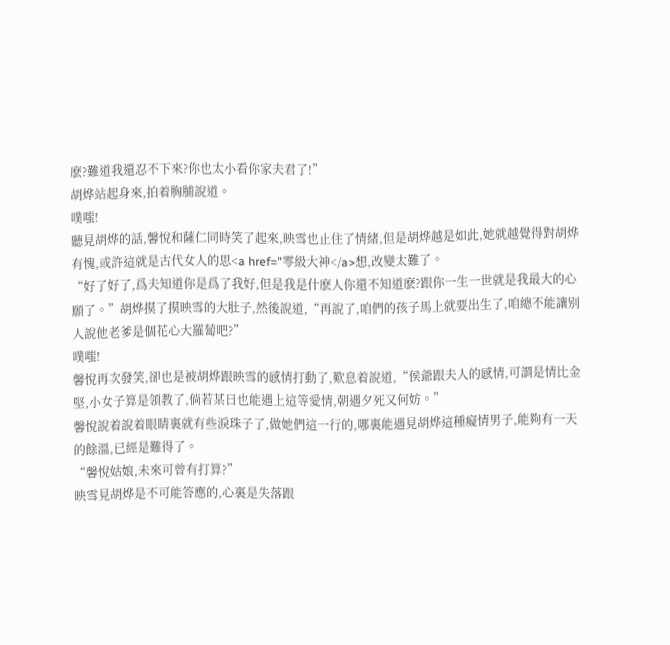麽?難道我還忍不下來?你也太小看你家夫君了!”
胡烨站起身來,拍着胸脯說道。
噗嗤!
聽見胡烨的話,馨悅和薩仁同時笑了起來,映雪也止住了情緒,但是胡烨越是如此,她就越覺得對胡烨有愧,或許這就是古代女人的思<a href="零級大神</a>想,改變太難了。
“好了好了,爲夫知道你是爲了我好,但是我是什麽人你還不知道麽?跟你一生一世就是我最大的心願了。”胡烨摸了摸映雪的大肚子,然後說道,“再說了,咱們的孩子馬上就要出生了,咱總不能讓别人說他老爹是個花心大羅蔔吧?”
噗嗤!
馨悅再次發笑,卻也是被胡烨跟映雪的感情打動了,歎息着說道,“侯爺跟夫人的感情,可謂是情比金堅,小女子算是領教了,倘若某日也能遇上這等愛情,朝遇夕死又何妨。”
馨悅說着說着眼睛裏就有些淚珠子了,做她們這一行的,哪裏能遇見胡烨這種癡情男子,能夠有一天的餘溫,已經是難得了。
“馨悅姑娘,未來可曾有打算?”
映雪見胡烨是不可能答應的,心裏是失落跟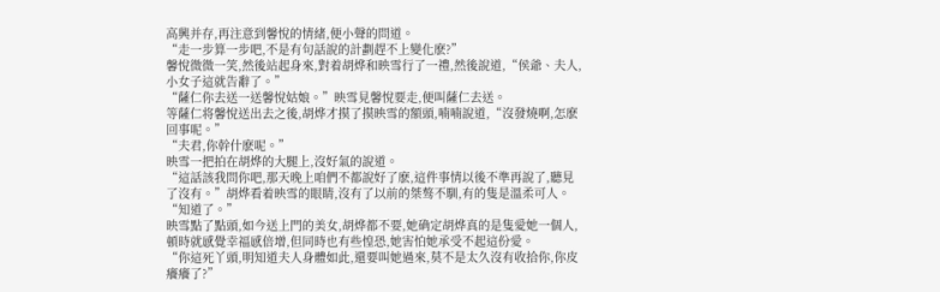高興并存,再注意到馨悅的情緒,便小聲的問道。
“走一步算一步吧,不是有句話說的計劃趕不上變化麽?”
馨悅微微一笑,然後站起身來,對着胡烨和映雪行了一禮,然後說道,“侯爺、夫人,小女子這就告辭了。”
“薩仁你去送一送馨悅姑娘。”映雪見馨悅要走,便叫薩仁去送。
等薩仁将馨悅送出去之後,胡烨才摸了摸映雪的額頭,喃喃說道,“沒發燒啊,怎麽回事呢。”
“夫君,你幹什麽呢。”
映雪一把拍在胡烨的大腿上,沒好氣的說道。
“這話該我問你吧,那天晚上咱們不都說好了麽,這件事情以後不準再說了,聽見了沒有。”胡烨看着映雪的眼睛,沒有了以前的桀骜不馴,有的隻是溫柔可人。
“知道了。”
映雪點了點頭,如今送上門的美女,胡烨都不要,她确定胡烨真的是隻愛她一個人,頓時就感覺幸福感倍增,但同時也有些惶恐,她害怕她承受不起這份愛。
“你這死丫頭,明知道夫人身體如此,還要叫她過來,莫不是太久沒有收拾你,你皮癢癢了?”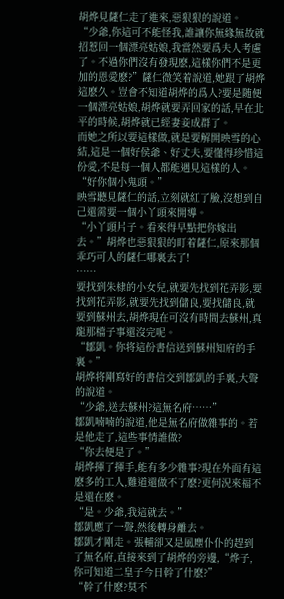胡烨見薩仁走了進來,惡狠狠的說道。
“少爺,你這可不能怪我,誰讓你無緣無故就招惹回一個漂亮姑娘,我當然要爲夫人考慮了。不過你們沒有發現麽,這樣你們不是更加的恩愛麽?”薩仁微笑着說道,她跟了胡烨這麽久。豈會不知道胡烨的爲人?要是随便一個漂亮姑娘,胡烨就要弄回家的話,早在北平的時候,胡烨就已經妻妾成群了。
而她之所以要這樣做,就是要解開映雪的心結,這是一個好侯爺、好丈夫,要懂得珍惜這份愛,不是每一個人都能遇見這樣的人。
“好你個小鬼頭。”
映雪聽見薩仁的話,立刻就紅了臉,沒想到自己還需要一個小丫頭來開導。
“小丫頭片子。看來得早點把你嫁出去。”胡烨也惡狠狠的盯着薩仁,原來那個乖巧可人的薩仁哪裏去了!
……
要找到朱棣的小女兒,就要先找到花弄影,要找到花弄影,就要先找到儲良,要找儲良,就要到蘇州去,胡烨現在可沒有時間去蘇州,真龍那檔子事還沒完呢。
“鄒凱。你将這份書信送到蘇州知府的手裏。”
胡烨将剛寫好的書信交到鄒凱的手裏,大聲的說道。
“少爺,送去蘇州?這無名府……”
鄒凱喃喃的說道,他是無名府做雜事的。若是他走了,這些事情誰做?
“你去便是了。”
胡烨揮了揮手,能有多少雜事?現在外面有這麽多的工人,難道還做不了麽?更何況來福不是還在麽。
“是。少爺,我這就去。”
鄒凱應了一聲,然後轉身離去。
鄒凱才剛走。張輔卻又是風塵仆仆的趕到了無名府,直接來到了胡烨的旁邊,“烨子,你可知道二皇子今日幹了什麽?”
“幹了什麽?莫不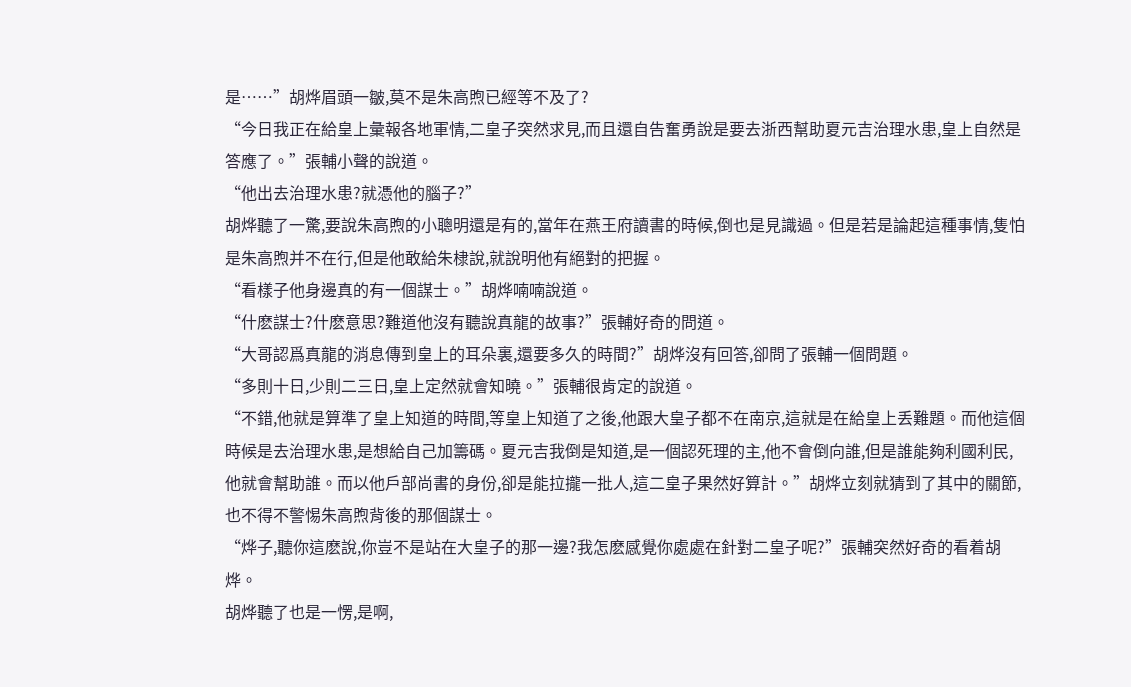是……”胡烨眉頭一皺,莫不是朱高煦已經等不及了?
“今日我正在給皇上彙報各地軍情,二皇子突然求見,而且還自告奮勇說是要去浙西幫助夏元吉治理水患,皇上自然是答應了。”張輔小聲的說道。
“他出去治理水患?就憑他的腦子?”
胡烨聽了一驚,要說朱高煦的小聰明還是有的,當年在燕王府讀書的時候,倒也是見識過。但是若是論起這種事情,隻怕是朱高煦并不在行,但是他敢給朱棣說,就說明他有絕對的把握。
“看樣子他身邊真的有一個謀士。”胡烨喃喃說道。
“什麽謀士?什麽意思?難道他沒有聽說真龍的故事?”張輔好奇的問道。
“大哥認爲真龍的消息傳到皇上的耳朵裏,還要多久的時間?”胡烨沒有回答,卻問了張輔一個問題。
“多則十日,少則二三日,皇上定然就會知曉。”張輔很肯定的說道。
“不錯,他就是算準了皇上知道的時間,等皇上知道了之後,他跟大皇子都不在南京,這就是在給皇上丢難題。而他這個時候是去治理水患,是想給自己加籌碼。夏元吉我倒是知道,是一個認死理的主,他不會倒向誰,但是誰能夠利國利民,他就會幫助誰。而以他戶部尚書的身份,卻是能拉攏一批人,這二皇子果然好算計。”胡烨立刻就猜到了其中的關節,也不得不警惕朱高煦背後的那個謀士。
“烨子,聽你這麽說,你豈不是站在大皇子的那一邊?我怎麽感覺你處處在針對二皇子呢?”張輔突然好奇的看着胡烨。
胡烨聽了也是一愣,是啊,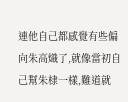連他自己都感覺有些偏向朱高熾了,就像當初自己幫朱棣一樣,難道就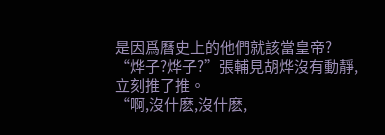是因爲曆史上的他們就該當皇帝?
“烨子?烨子?”張輔見胡烨沒有動靜,立刻推了推。
“啊,沒什麽,沒什麽,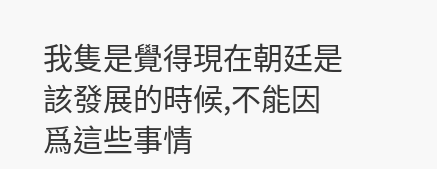我隻是覺得現在朝廷是該發展的時候,不能因爲這些事情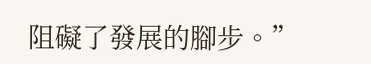阻礙了發展的腳步。”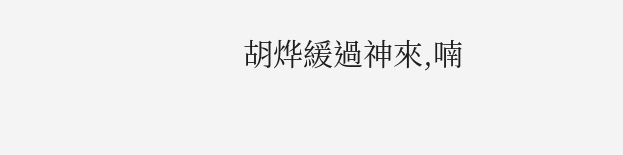胡烨緩過神來,喃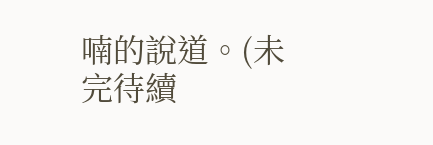喃的說道。(未完待續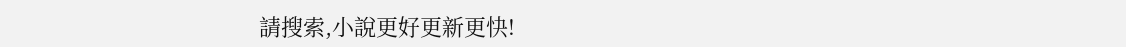請搜索,小說更好更新更快!